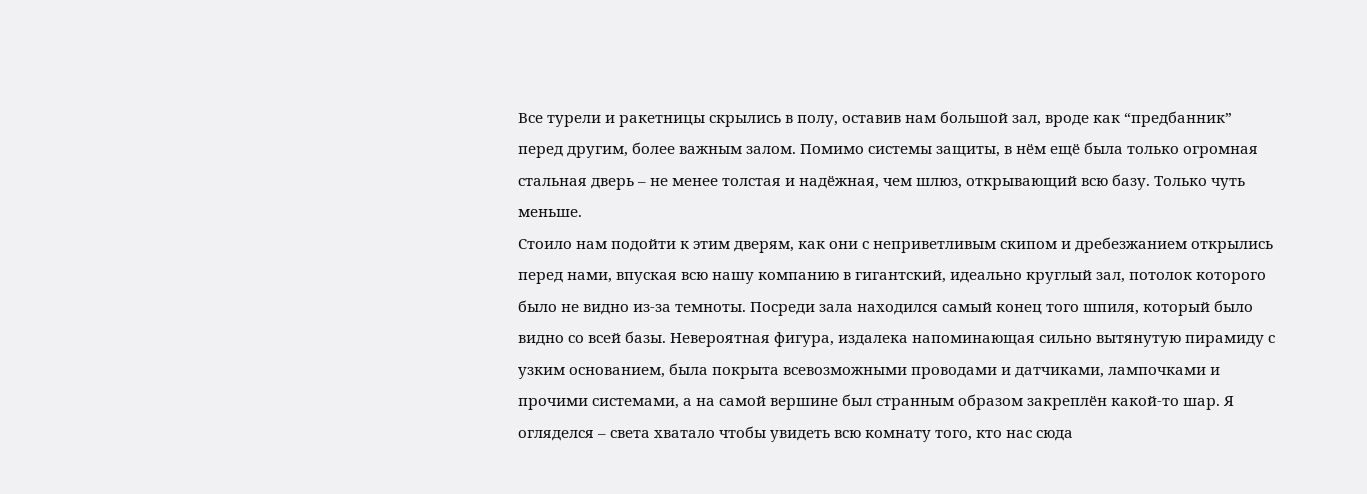Все турели и ракетницы скрылись в полу, оставив нам большой зал, вроде как “предбанник” перед другим, более важным залом. Помимо системы защиты, в нём ещё была только огромная стальная дверь – не менее толстая и надёжная, чем шлюз, открывающий всю базу. Только чуть меньше.
Стоило нам подойти к этим дверям, как они с неприветливым скипом и дребезжанием открылись перед нами, впуская всю нашу компанию в гигантский, идеально круглый зал, потолок которого было не видно из-за темноты. Посреди зала находился самый конец того шпиля, который было видно со всей базы. Невероятная фигура, издалека напоминающая сильно вытянутую пирамиду с узким основанием, была покрыта всевозможными проводами и датчиками, лампочками и прочими системами, а на самой вершине был странным образом закреплён какой-то шар. Я огляделся – света хватало чтобы увидеть всю комнату того, кто нас сюда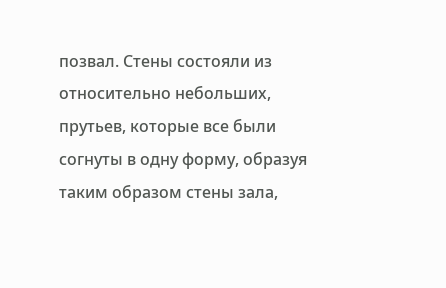позвал. Стены состояли из относительно небольших, прутьев, которые все были согнуты в одну форму, образуя таким образом стены зала,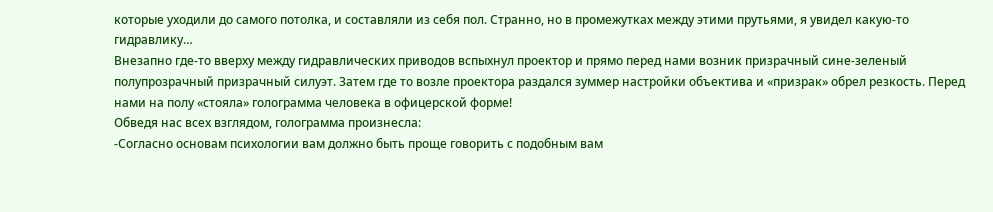которые уходили до самого потолка, и составляли из себя пол. Странно, но в промежутках между этими прутьями, я увидел какую-то гидравлику…
Внезапно где-то вверху между гидравлических приводов вспыхнул проектор и прямо перед нами возник призрачный сине-зеленый полупрозрачный призрачный силуэт. Затем где то возле проектора раздался зуммер настройки объектива и «призрак» обрел резкость. Перед нами на полу «стояла» голограмма человека в офицерской форме!
Обведя нас всех взглядом, голограмма произнесла:
-Согласно основам психологии вам должно быть проще говорить с подобным вам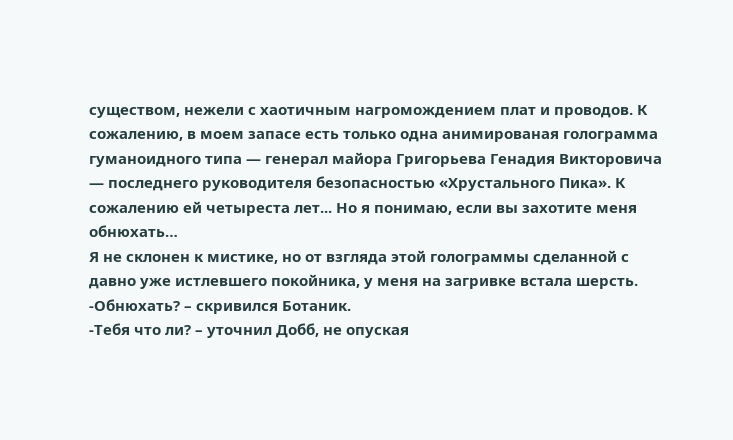существом, нежели с хаотичным нагромождением плат и проводов. К сожалению, в моем запасе есть только одна анимированая голограмма гуманоидного типа — генерал майора Григорьева Генадия Викторовича — последнего руководителя безопасностью «Хрустального Пика». К сожалению ей четыреста лет... Но я понимаю, если вы захотите меня обнюхать…
Я не склонен к мистике, но от взгляда этой голограммы сделанной с давно уже истлевшего покойника, у меня на загривке встала шерсть.
-Обнюхать? – скривился Ботаник.
-Тебя что ли? – уточнил Добб, не опуская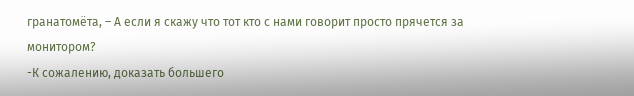гранатомёта, – А если я скажу что тот кто с нами говорит просто прячется за монитором?
-К сожалению, доказать большего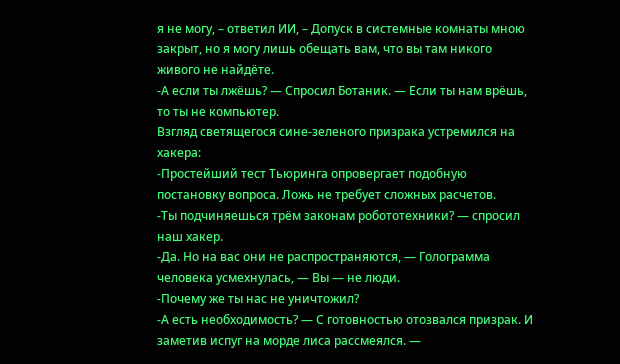я не могу, – ответил ИИ, – Допуск в системные комнаты мною закрыт, но я могу лишь обещать вам, что вы там никого живого не найдёте.
-А если ты лжёшь? — Спросил Ботаник. — Если ты нам врёшь, то ты не компьютер.
Взгляд светящегося сине-зеленого призрака устремился на хакера:
-Простейший тест Тьюринга опровергает подобную постановку вопроса. Ложь не требует сложных расчетов.
-Ты подчиняешься трём законам робототехники? — спросил наш хакер.
-Да. Но на вас они не распространяются, — Голограмма человека усмехнулась, — Вы — не люди.
-Почему же ты нас не уничтожил?
-А есть необходимость? — С готовностью отозвался призрак. И заметив испуг на морде лиса рассмеялся. —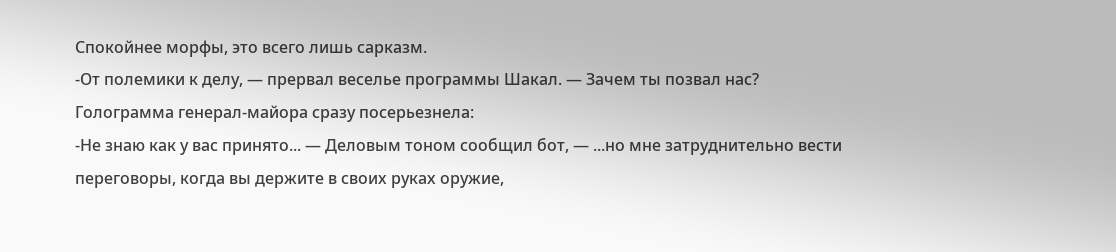Спокойнее морфы, это всего лишь сарказм.
-От полемики к делу, — прервал веселье программы Шакал. — Зачем ты позвал нас?
Голограмма генерал-майора сразу посерьезнела:
-Не знаю как у вас принято... — Деловым тоном сообщил бот, — ...но мне затруднительно вести переговоры, когда вы держите в своих руках оружие,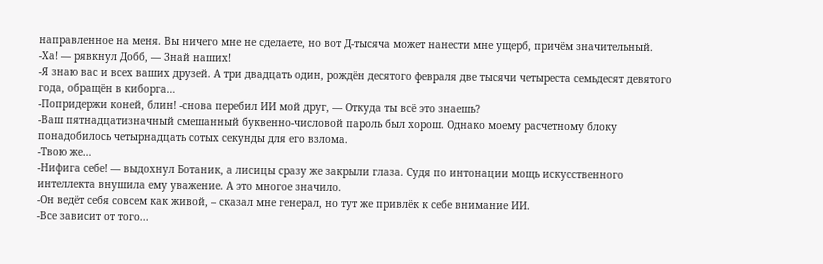направленное на меня. Вы ничего мне не сделаете, но вот Д-тысяча может нанести мне ущерб, причём значительный.
-Ха! — рявкнул Добб, — Знай наших!
-Я знаю вас и всех ваших друзей. А три двадцать один, рождён десятого февраля две тысячи четыреста семьдесят девятого года, обращён в киборга…
-Попридержи коней, блин! -снова перебил ИИ мой друг, — Откуда ты всё это знаешь?
-Ваш пятнадцатизначный смешанный буквенно-числовой пароль был хорош. Однако моему расчетному блоку понадобилось четырнадцать сотых секунды для его взлома.
-Твою же…
-Нифига себе! — выдохнул Ботаник, а лисицы сразу же закрыли глаза. Судя по интонации мощь искусственного интеллекта внушила ему уважение. А это многое значило.
-Он ведёт себя совсем как живой, – сказал мне генерал, но тут же привлёк к себе внимание ИИ.
-Все зависит от того...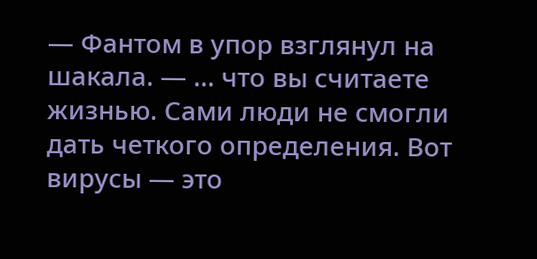— Фантом в упор взглянул на шакала. — ... что вы считаете жизнью. Сами люди не смогли дать четкого определения. Вот вирусы — это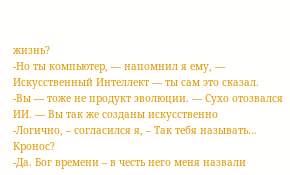жизнь?
-Но ты компьютер, — напомнил я ему, — Искусственный Интеллект — ты сам это сказал.
-Вы — тоже не продукт эволюции. — Сухо отозвался ИИ. — Вы так же созданы искусственно
-Логично, – согласился я, – Так тебя называть… Кронос?
-Да. Бог времени – в честь него меня назвали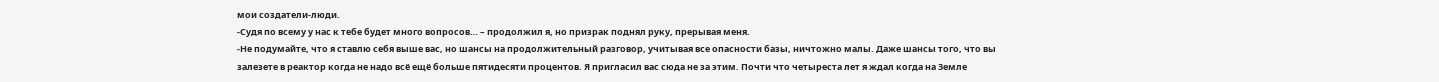мои создатели-люди.
-Судя по всему у нас к тебе будет много вопросов… – продолжил я, но призрак поднял руку, прерывая меня.
-Не подумайте, что я ставлю себя выше вас, но шансы на продолжительный разговор, учитывая все опасности базы, ничтожно малы. Даже шансы того, что вы залезете в реактор когда не надо всё ещё больше пятидесяти процентов. Я пригласил вас сюда не за этим. Почти что четыреста лет я ждал когда на Земле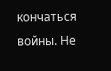кончаться войны. Не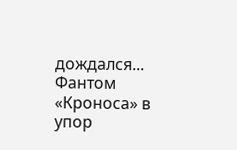дождался...
Фантом «Кроноса» в упор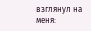взглянул на меня: